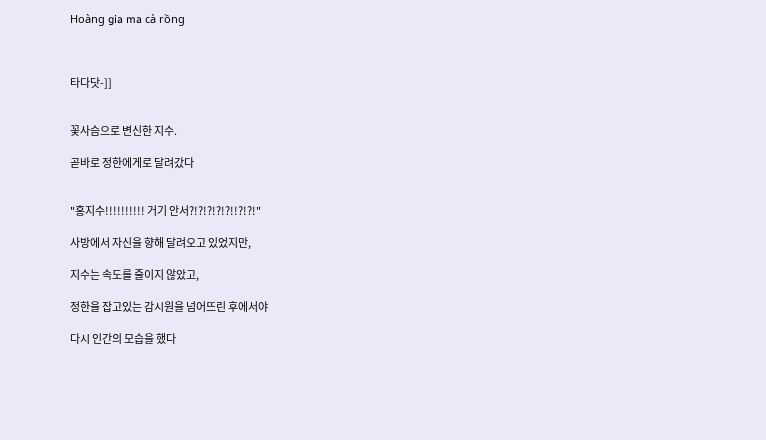Hoàng gia ma cà rồng



타다닷-]]


꽃사슴으로 변신한 지수.

곧바로 정한에게로 달려갔다


"홍지수!!!!!!!!!! 거기 안서?!?!?!?!?!!?!?!"

사방에서 자신을 향해 달려오고 있었지만,

지수는 속도를 줄이지 않았고,

정한을 잡고있는 감시원을 넘어뜨린 후에서야

다시 인간의 모습을 했다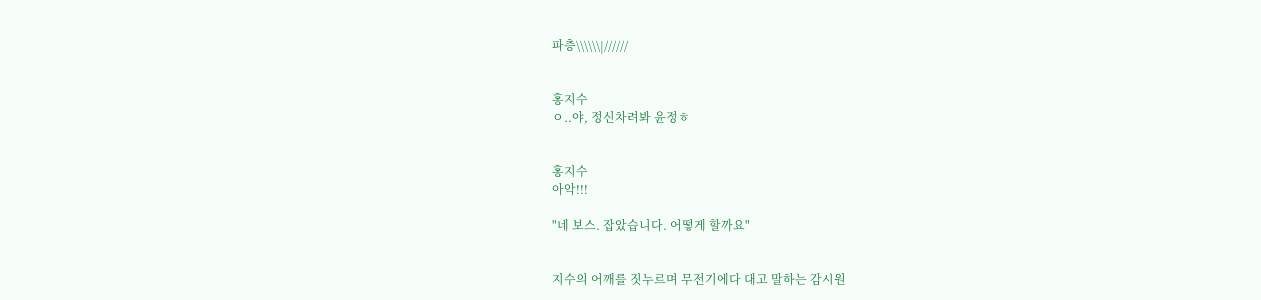파층\\\\\\|//////


홍지수
ㅇ..야, 정신차려봐 윤정ㅎ


홍지수
아악!!!

"네 보스. 잡았습니다. 어떻게 할까요"


지수의 어깨를 짓누르며 무전기에다 대고 말하는 감시원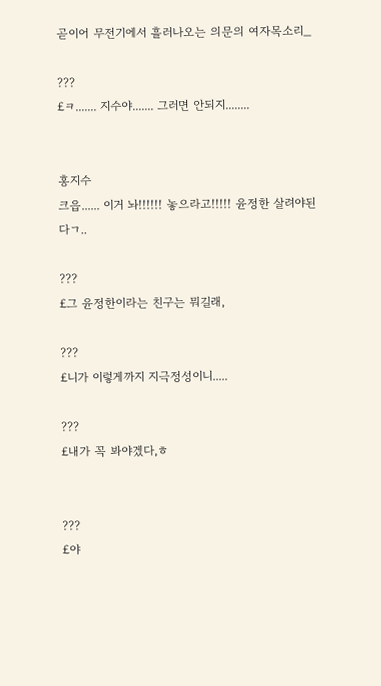곧이어 무전기에서 흘러나오는 의문의 여자목소리_

???
£ㅋ....... 지수야....... 그러면 안되지........


홍지수
크읍...... 이거 놔!!!!!! 놓으라고!!!!! 윤정한 살려야된다ㄱ..

???
£그 윤정한이라는 친구는 뭐길래,

???
£니가 이렇게까지 지극정성이니.....

???
£내가 꼭 봐야겠다,ㅎ


???
£야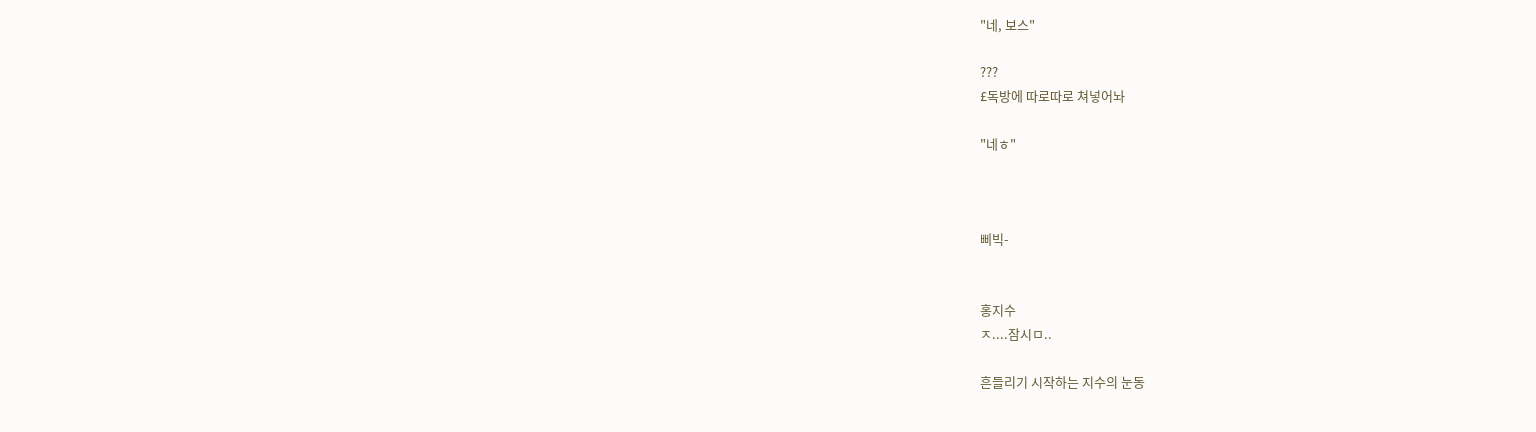"네, 보스"

???
£독방에 따로따로 쳐넣어놔

"네ㅎ"



삐빅-


홍지수
ㅈ....잠시ㅁ..

흔들리기 시작하는 지수의 눈동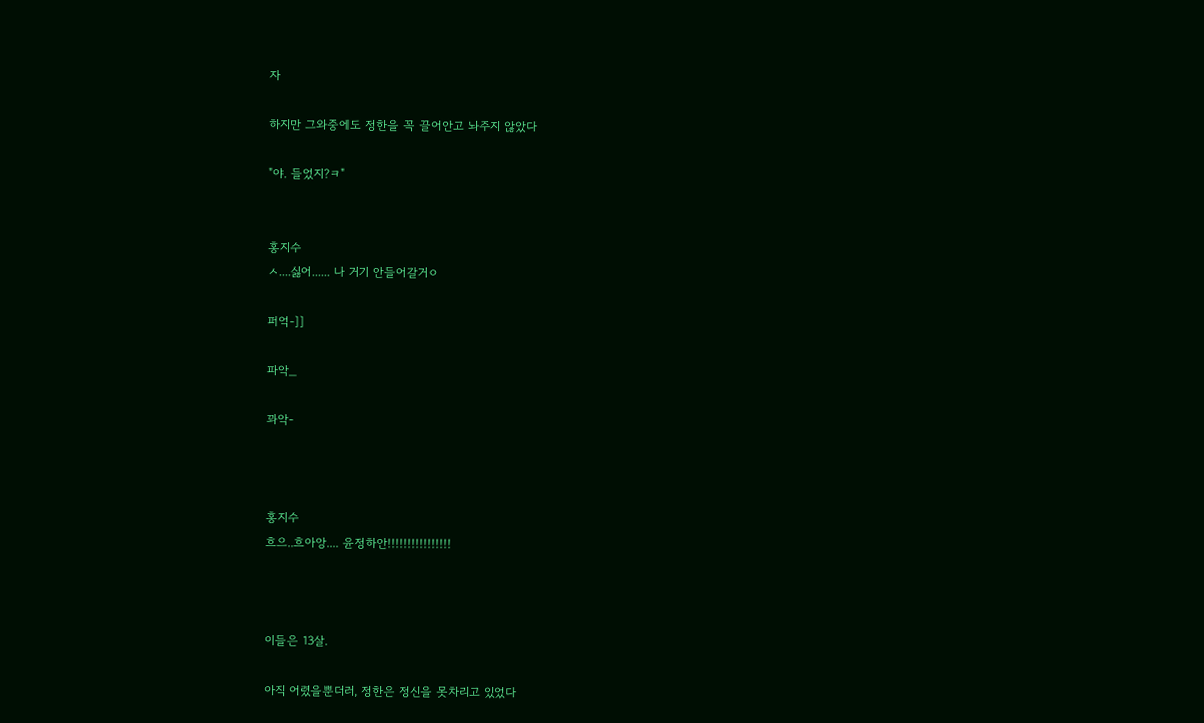자

하지만 그와중에도 정한을 꼭 끌어안고 놔주지 않았다

"야. 들었지?ㅋ"


홍지수
ㅅ....싫어...... 나 거기 안들어갈거ㅇ

퍼억-]]

파악_

꽈악-



홍지수
흐으..흐아앙.... 윤정하안!!!!!!!!!!!!!!!!



이들은 13살.

아직 어렸을뿐더러, 정한은 정신을 못차리고 있었다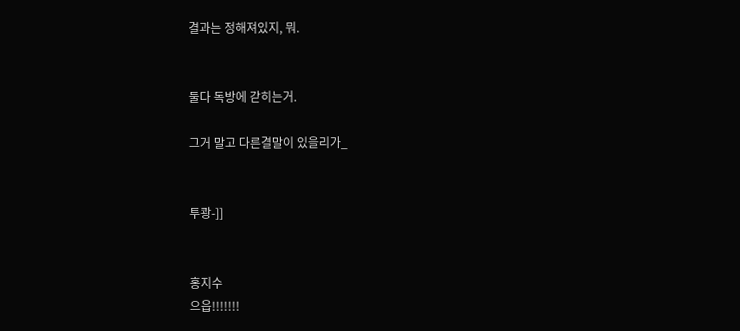결과는 정해져있지, 뭐.


둘다 독방에 갇히는거.

그거 말고 다른결말이 있을리가_


투쾅-]]


홍지수
으읍!!!!!!!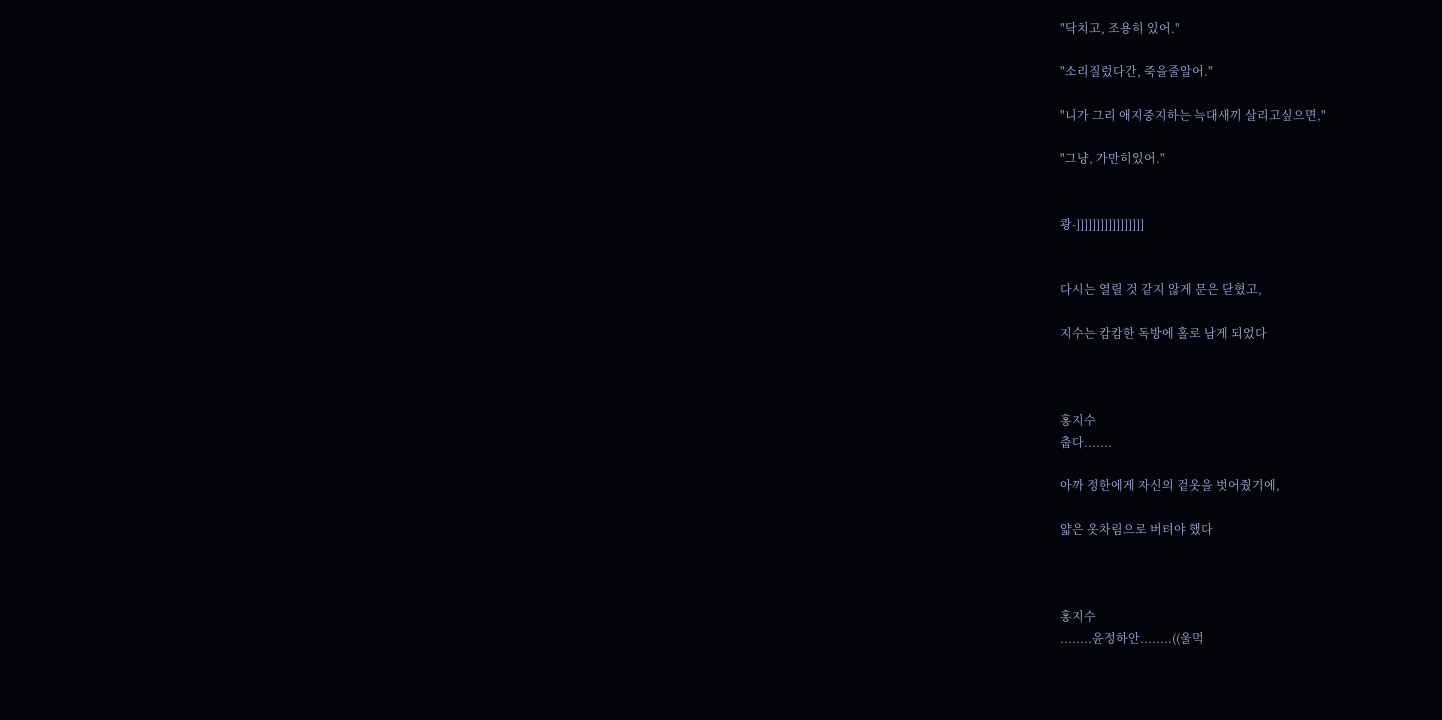"닥치고, 조용히 있어."

"소리질렀다간, 죽을줄알어."

"니가 그리 애지중지하는 늑대새끼 살리고싶으면,"

"그냥, 가만히있어."


쾅-]]]]]]]]]]]]]]]]]


다시는 열릴 것 같지 않게 문은 닫혔고,

지수는 캄캄한 독방에 홀로 남게 되었다



홍지수
춥다.......

아까 정한에게 자신의 겉옷을 벗어줬기에,

얇은 옷차림으로 버텨야 했다



홍지수
........윤정하안........((울먹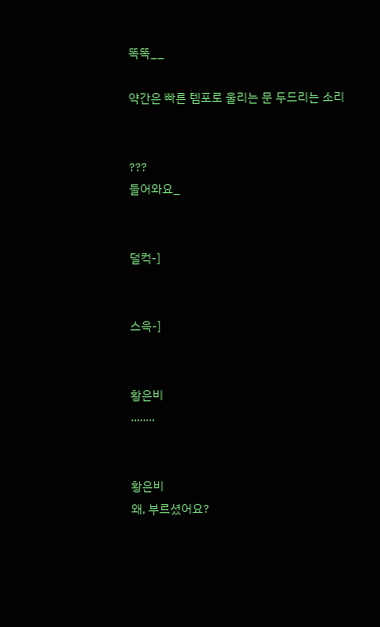똑똑__

약간은 빠른 템포로 울리는 문 두드리는 소리


???
들어와요_


덜컥-]


스윽-]


황은비
........


황은비
왜, 부르셨어요?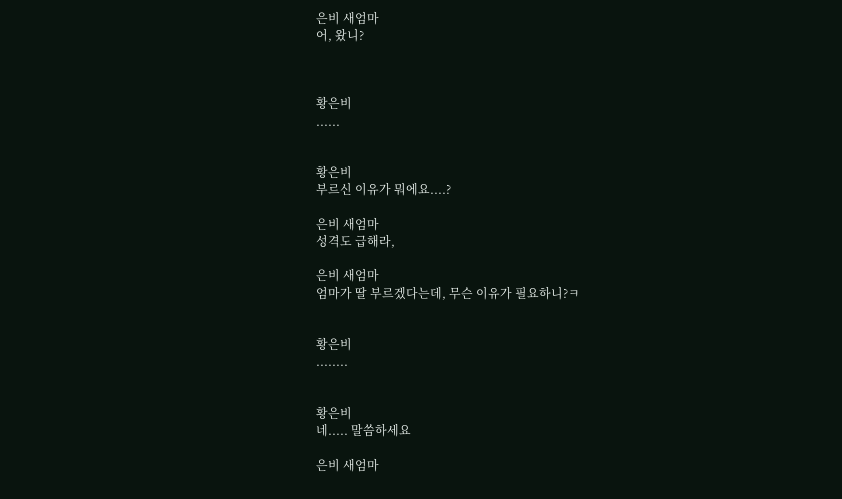은비 새엄마
어, 왔니?



황은비
......


황은비
부르신 이유가 뭐에요....?

은비 새엄마
성격도 급해라,

은비 새엄마
엄마가 딸 부르겠다는데, 무슨 이유가 필요하니?ㅋ


황은비
........


황은비
네..... 말씀하세요

은비 새엄마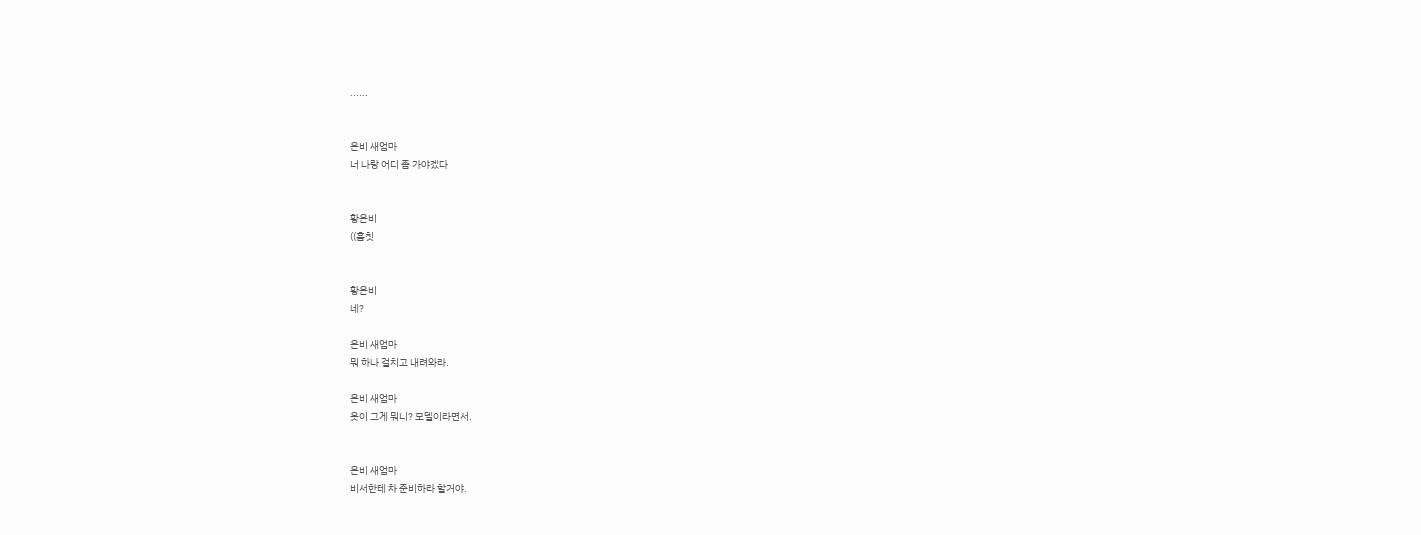......


은비 새엄마
너 나랑 어디 좀 가야겠다


황은비
((흠칫


황은비
네?

은비 새엄마
뭐 하나 걸치고 내려와라.

은비 새엄마
옷이 그게 뭐니? 모델이라면서.


은비 새엄마
비서한테 차 준비하라 할거야.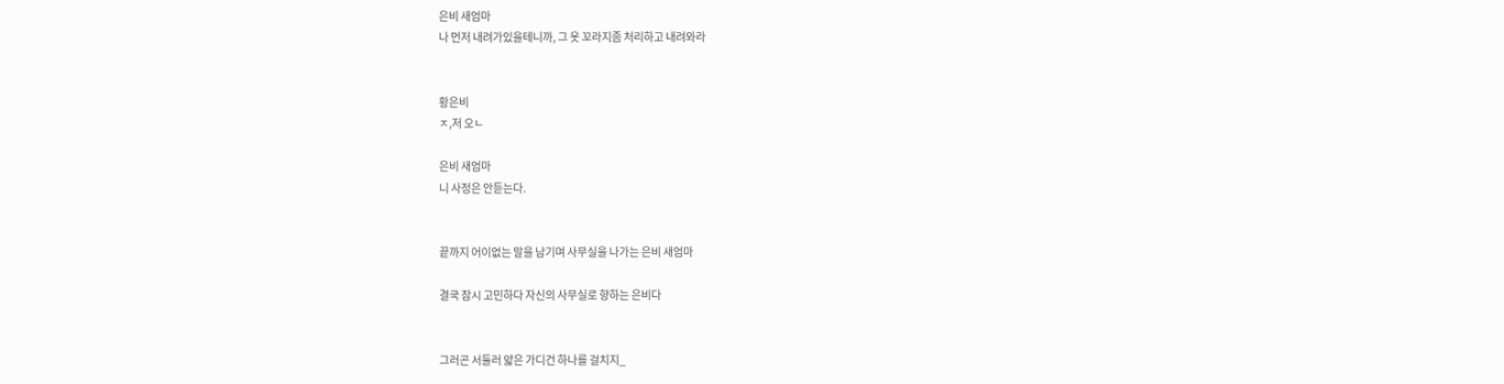은비 새엄마
나 먼저 내려가있을테니까, 그 옷 꼬라지좀 처리하고 내려와라


황은비
ㅈ,저 오ㄴ

은비 새엄마
니 사정은 안듣는다.


끝까지 어이없는 말을 남기며 사무실을 나가는 은비 새엄마

결국 잠시 고민하다 자신의 사무실로 향하는 은비다


그러곤 서둘러 얇은 가디건 하나를 걸치지_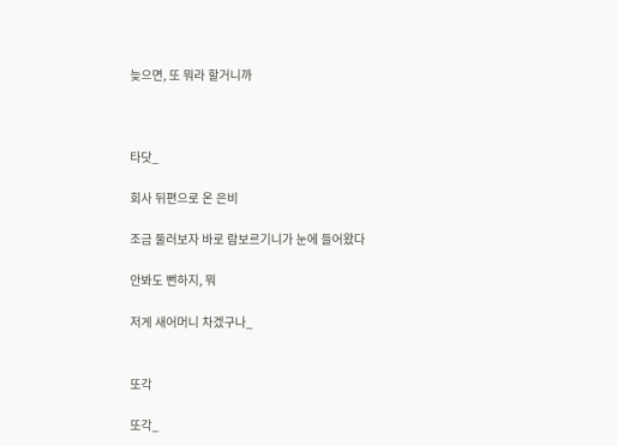늦으면, 또 뭐라 할거니까



타닷_

회사 뒤편으로 온 은비

조금 둘러보자 바로 람보르기니가 눈에 들어왔다

안봐도 뻔하지, 뭐

저게 새어머니 차겠구나_


또각

또각_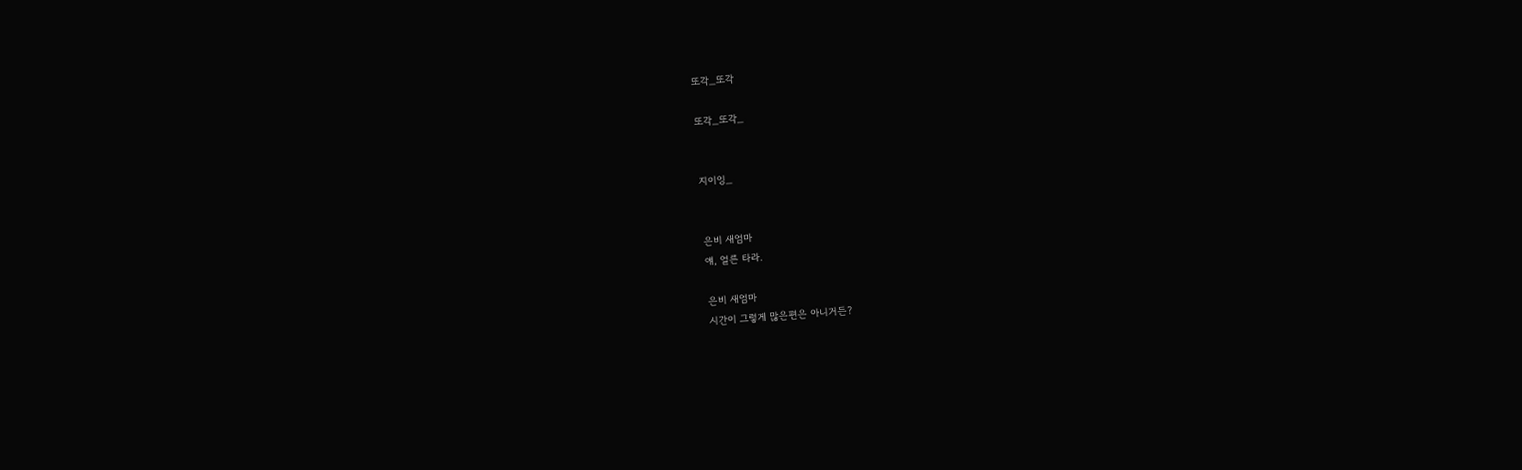또각_또각

또각_또각_


지이잉_


은비 새엄마
얘, 얼른 타라.

은비 새엄마
시간이 그렇게 많은편은 아니거든?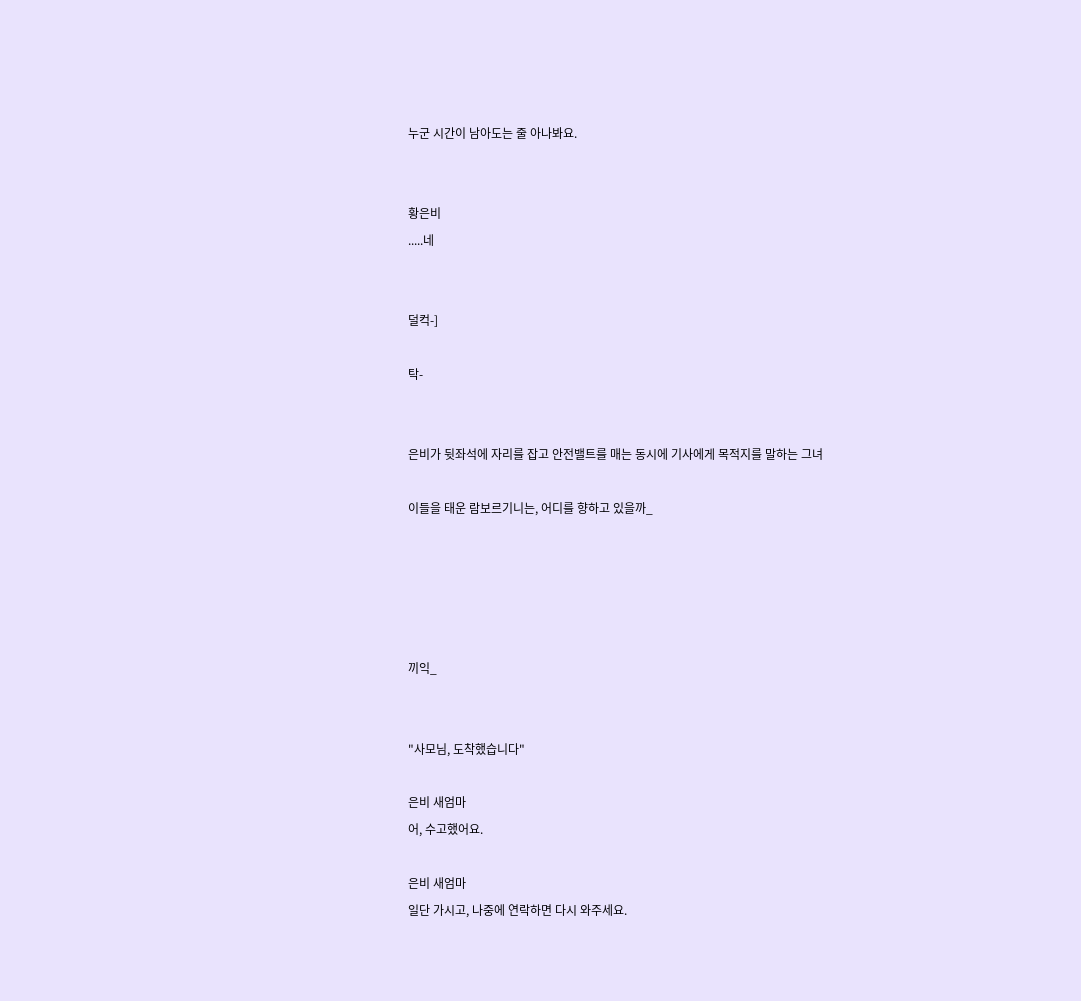누군 시간이 남아도는 줄 아나봐요.


황은비
.....네


덜컥-]

탁-


은비가 뒷좌석에 자리를 잡고 안전밸트를 매는 동시에 기사에게 목적지를 말하는 그녀

이들을 태운 람보르기니는, 어디를 향하고 있을까_





끼익_


"사모님, 도착했습니다"

은비 새엄마
어, 수고했어요.

은비 새엄마
일단 가시고, 나중에 연락하면 다시 와주세요.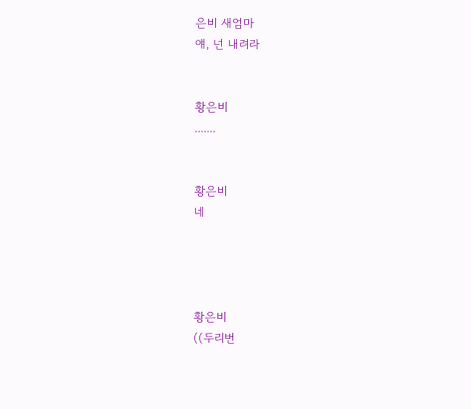은비 새엄마
얘, 넌 내려라


황은비
.......


황은비
네




황은비
((두리번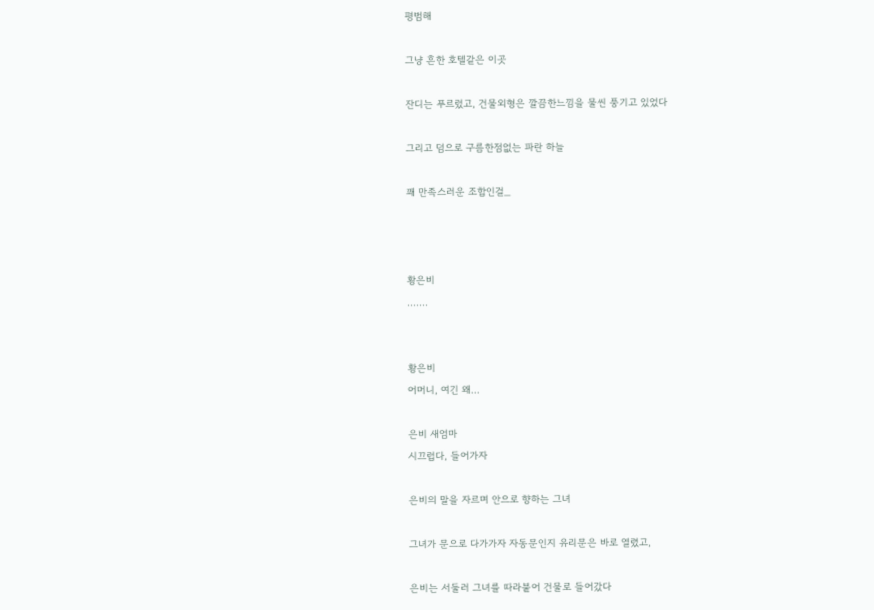평범해

그냥 흔한 호텔같은 이곳

잔디는 푸르렀고, 건물외형은 깔끔한느낌을 물씬 풍기고 있었다

그리고 덤으로 구름한점없는 파란 하늘

꽤 만족스러운 조합인걸_



황은비
.......


황은비
어머니, 여긴 왜...

은비 새엄마
시끄럽다, 들어가자

은비의 말을 자르며 안으로 향하는 그녀

그녀가 문으로 다가가자 자동문인지 유리문은 바로 열렸고,

은비는 서둘러 그녀를 따라붙어 건물로 들어갔다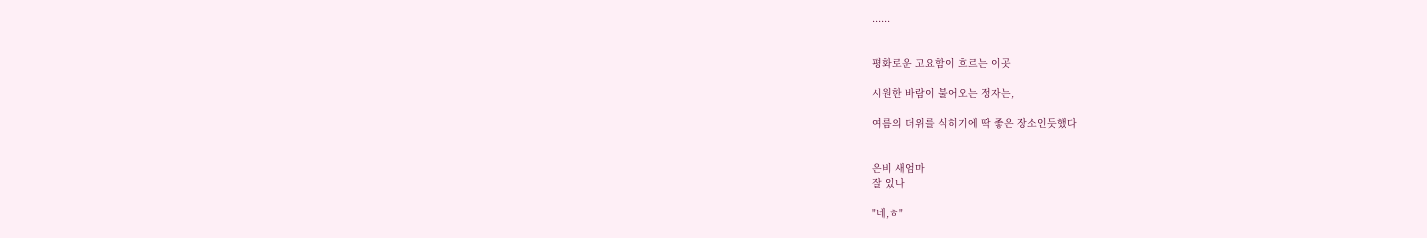......


평화로운 고요함이 흐르는 이곳

시원한 바람이 불어오는 정자는,

여름의 더위를 식히기에 딱 좋은 장소인듯했다


은비 새엄마
잘 있나

"네,ㅎ"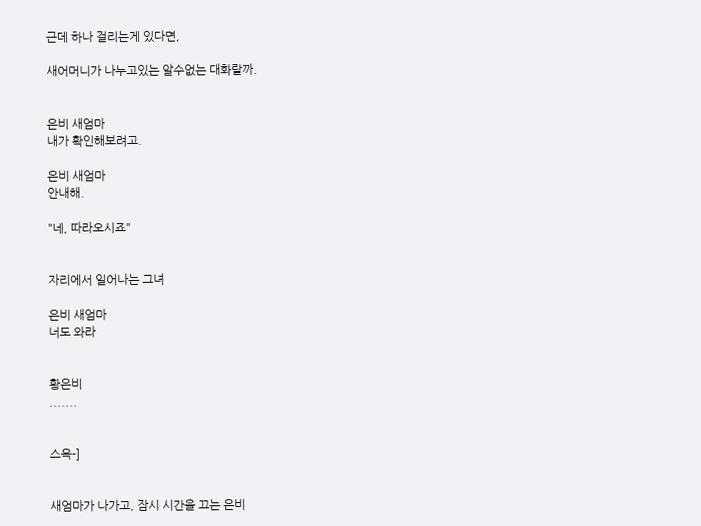근데 하나 걸리는게 있다면,

새어머니가 나누고있는 알수없는 대화랄까.


은비 새엄마
내가 확인해보려고.

은비 새엄마
안내해.

"네, 따라오시죠"


자리에서 일어나는 그녀

은비 새엄마
너도 와라


황은비
.......


스윽-]


새엄마가 나가고, 잠시 시간을 끄는 은비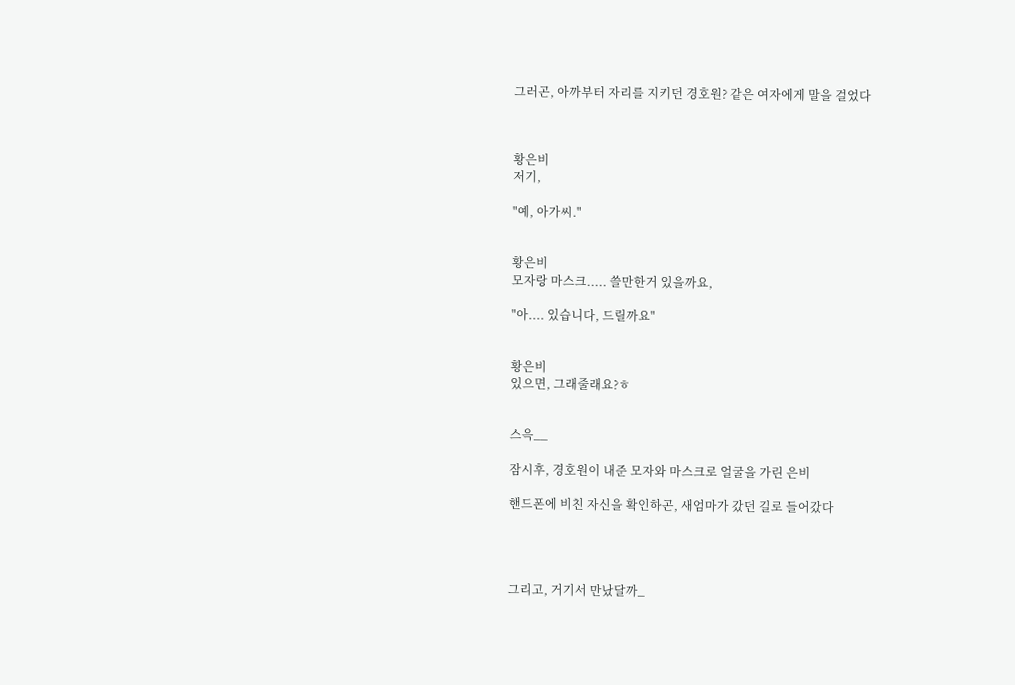그러곤, 아까부터 자리를 지키던 경호원? 같은 여자에게 말을 걸었다



황은비
저기,

"예, 아가씨."


황은비
모자랑 마스크..... 쓸만한거 있을까요,

"아.... 있습니다, 드릴까요"


황은비
있으면, 그래줄래요?ㅎ


스윽__

잠시후, 경호원이 내준 모자와 마스크로 얼굴을 가린 은비

핸드폰에 비친 자신을 확인하곤, 새엄마가 갔던 길로 들어갔다




그리고, 거기서 만났달까_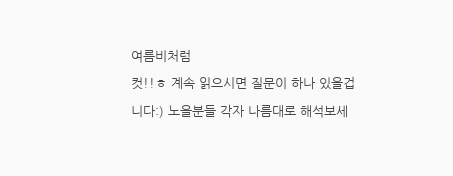여름비처럼
컷!!ㅎ 계속 읽으시면 질문이 하나 있을겁니다:) 노을분들 각자 나름대로 해석보세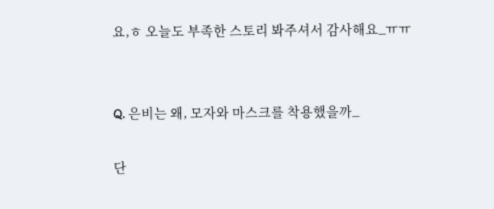요,ㅎ 오늘도 부족한 스토리 봐주셔서 감사해요_ㅠㅠ


Q. 은비는 왜, 모자와 마스크를 착용했을까_

단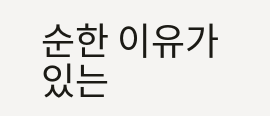순한 이유가 있는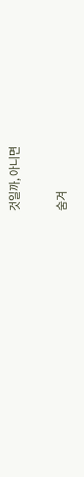것일까, 아니면

숨겨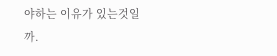야하는 이유가 있는것일까.